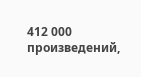412 000 произведений,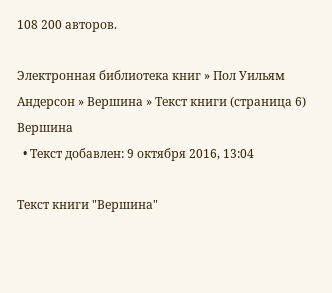108 200 авторов.

Электронная библиотека книг » Пол Уильям Андерсон » Вершина » Текст книги (страница 6)
Вершина
  • Текст добавлен: 9 октября 2016, 13:04

Текст книги "Вершина"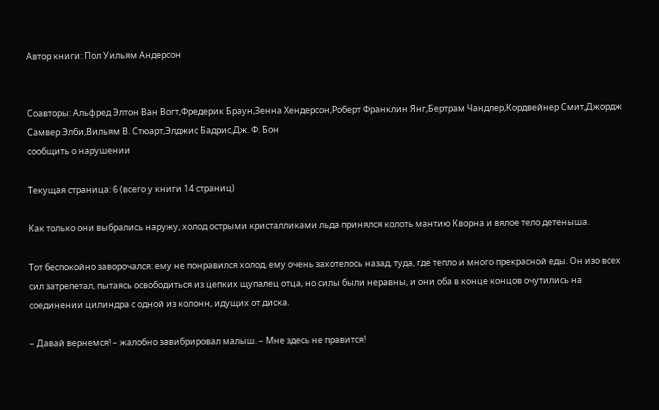Автор книги: Пол Уильям Андерсон


Соавторы: Альфред Элтон Ван Вогт,Фредерик Браун,Зенна Хендерсон,Роберт Франклин Янг,Бертрам Чандлер,Кордвейнер Смит,Джордж Самвер Элби,Вильям В. Стюарт,Элджис Бадрис,Дж. Ф. Бон
сообщить о нарушении

Текущая страница: 6 (всего у книги 14 страниц)

Как только они выбрались наружу, холод острыми кристалликами льда принялся колоть мантию Кворна и вялое тело детеныша.

Тот беспокойно заворочался: ему не понравился холод, ему очень захотелось назад, туда, где тепло и много прекрасной еды. Он изо всех сил затрепетал, пытаясь освободиться из цепких щупалец отца, но силы были неравны, и они оба в конце концов очутились на соединении цилиндра с одной из колонн, идущих от диска.

– Давай вернемся! – жалобно завибрировал малыш. – Мне здесь не правится!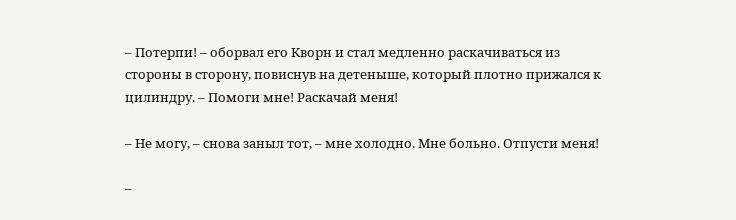– Потерпи! – оборвал его Кворн и стал медленно раскачиваться из стороны в сторону, повиснув на детеныше, который плотно прижался к цилиндру. – Помоги мне! Раскачай меня!

– Не могу, – снова заныл тот, – мне холодно. Мне больно. Отпусти меня!

–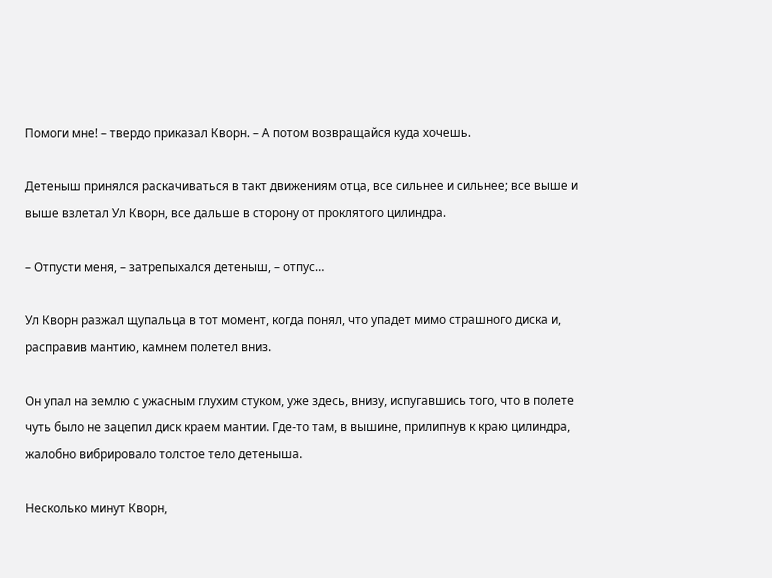Помоги мне! – твердо приказал Кворн. – А потом возвращайся куда хочешь.

Детеныш принялся раскачиваться в такт движениям отца, все сильнее и сильнее; все выше и выше взлетал Ул Кворн, все дальше в сторону от проклятого цилиндра.

– Отпусти меня, – затрепыхался детеныш, – отпус…

Ул Кворн разжал щупальца в тот момент, когда понял, что упадет мимо страшного диска и, расправив мантию, камнем полетел вниз.

Он упал на землю с ужасным глухим стуком, уже здесь, внизу, испугавшись того, что в полете чуть было не зацепил диск краем мантии. Где-то там, в вышине, прилипнув к краю цилиндра, жалобно вибрировало толстое тело детеныша.

Несколько минут Кворн,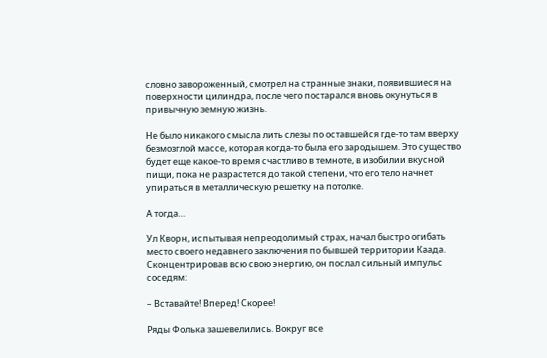словно завороженный, смотрел на странные знаки, появившиеся на поверхности цилиндра, после чего постарался вновь окунуться в привычную земную жизнь.

Не было никакого смысла лить слезы по оставшейся где-то там вверху безмозглой массе, которая когда-то была его зародышем. Это существо будет еще какое-то время счастливо в темноте, в изобилии вкусной пищи, пока не разрастется до такой степени, что его тело начнет упираться в металлическую решетку на потолке.

А тогда…

Ул Кворн, испытывая непреодолимый страх, начал быстро огибать место своего недавнего заключения по бывшей территории Каада. Сконцентрировав всю свою энергию, он послал сильный импульс соседям:

– Вставайте! Вперед! Скорее!

Ряды Фолька зашевелились. Вокруг все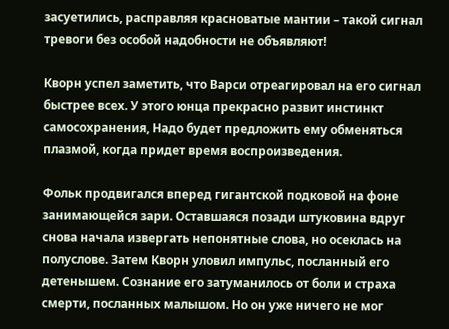засуетились, расправляя красноватые мантии – такой сигнал тревоги без особой надобности не объявляют!

Кворн успел заметить, что Варси отреагировал на его сигнал быстрее всех. У этого юнца прекрасно развит инстинкт самосохранения, Надо будет предложить ему обменяться плазмой, когда придет время воспроизведения.

Фольк продвигался вперед гигантской подковой на фоне занимающейся зари. Оставшаяся позади штуковина вдруг снова начала извергать непонятные слова, но осеклась на полуслове. Затем Кворн уловил импульс, посланный его детенышем. Сознание его затуманилось от боли и страха смерти, посланных малышом. Но он уже ничего не мог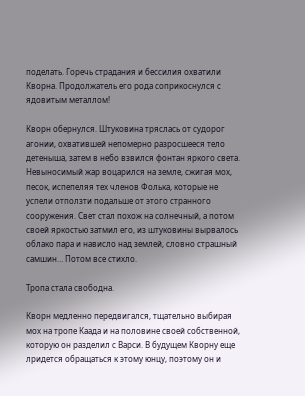поделать. Горечь страдания и бессилия охватили Кворна. Продолжатель его рода соприкоснулся с ядовитым металлом!

Кворн обернулся. Штуковина тряслась от судорог агонии, охватившей непомерно разросшееся тело детеныша, затем в небо взвился фонтан яркого света. Невыносимый жар воцарился на земле, сжигая мох, песок, испепеляя тех членов Фолька, которые не успели отползти подальше от этого странного сооружения. Свет стал похож на солнечный, а потом своей яркостью затмил его, из штуковины вырвалось облако пара и нависло над землей, словно страшный самшин… Потом все стихло.

Тропа стала свободна.

Кворн медленно передвигался, тщательно выбирая мох на тропе Каада и на половине своей собственной, которую он разделил с Варси. В будущем Кворну еще лридется обращаться к этому юнцу, поэтому он и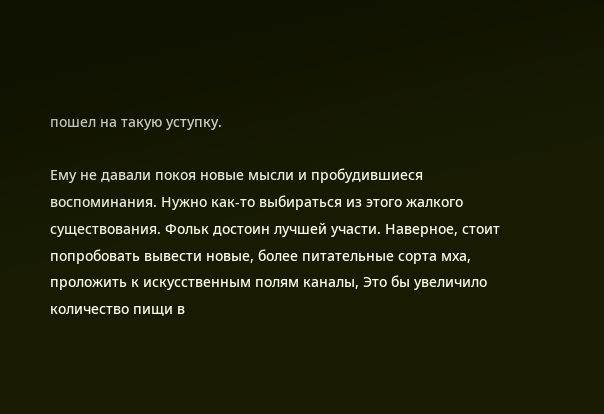пошел на такую уступку.

Ему не давали покоя новые мысли и пробудившиеся воспоминания. Нужно как-то выбираться из этого жалкого существования. Фольк достоин лучшей участи. Наверное, стоит попробовать вывести новые, более питательные сорта мха, проложить к искусственным полям каналы, Это бы увеличило количество пищи в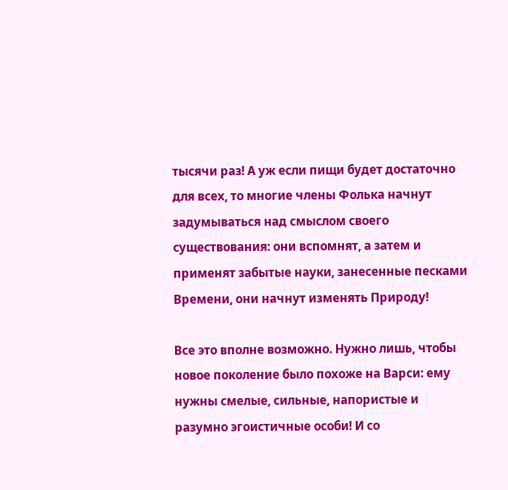тысячи раз! А уж если пищи будет достаточно для всех, то многие члены Фолька начнут задумываться над смыслом своего существования: они вспомнят, а затем и применят забытые науки, занесенные песками Времени, они начнут изменять Природу!

Все это вполне возможно. Нужно лишь, чтобы новое поколение было похоже на Варси: ему нужны смелые, сильные, напористые и разумно эгоистичные особи! И со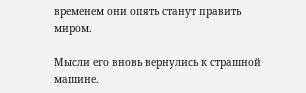временем они опять станут править миром.

Мысли его вновь вернулись к страшной машине.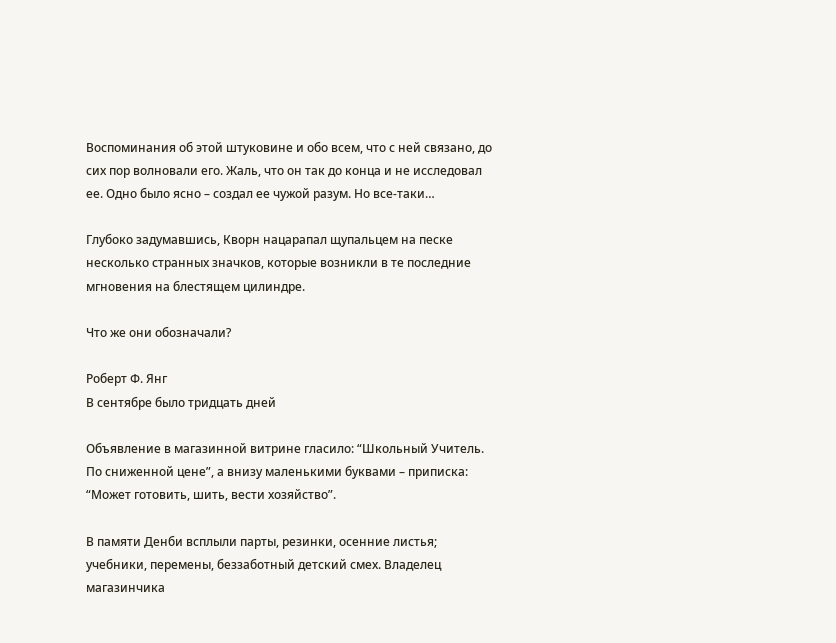Воспоминания об этой штуковине и обо всем, что с ней связано, до сих пор волновали его. Жаль, что он так до конца и не исследовал ее. Одно было ясно – создал ее чужой разум. Но все-таки…

Глубоко задумавшись, Кворн нацарапал щупальцем на песке несколько странных значков, которые возникли в те последние мгновения на блестящем цилиндре.

Что же они обозначали?

Роберт Ф. Янг
В сентябре было тридцать дней

Объявление в магазинной витрине гласило: “Школьный Учитель. По сниженной цене”, а внизу маленькими буквами – приписка: “Может готовить, шить, вести хозяйство”.

В памяти Денби всплыли парты, резинки, осенние листья; учебники, перемены, беззаботный детский смех. Владелец магазинчика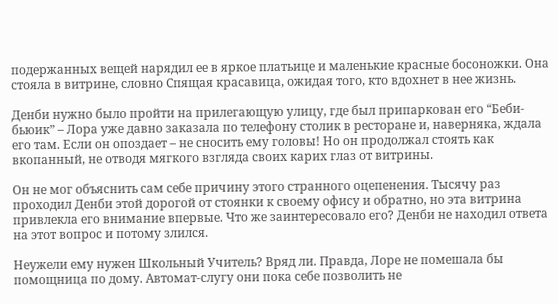подержанных вещей нарядил ее в яркое платьице и маленькие красные босоножки. Она стояла в витрине, словно Спящая красавица, ожидая того, кто вдохнет в нее жизнь.

Денби нужно было пройти на прилегающую улицу, где был припаркован его “Беби-бьюик” – Лора уже давно заказала по телефону столик в ресторане и, наверняка, ждала его там. Если он опоздает – не сносить ему головы! Но он продолжал стоять как вкопанный, не отводя мягкого взгляда своих карих глаз от витрины.

Он не мог объяснить сам себе причину этого странного оцепенения. Тысячу раз проходил Денби этой дорогой от стоянки к своему офису и обратно, но эта витрина привлекла его внимание впервые. Что же заинтересовало его? Денби не находил ответа на этот вопрос и потому злился.

Неужели ему нужен Школьный Учитель? Вряд ли. Правда, Лоре не помешала бы помощница по дому. Автомат-слугу они пока себе позволить не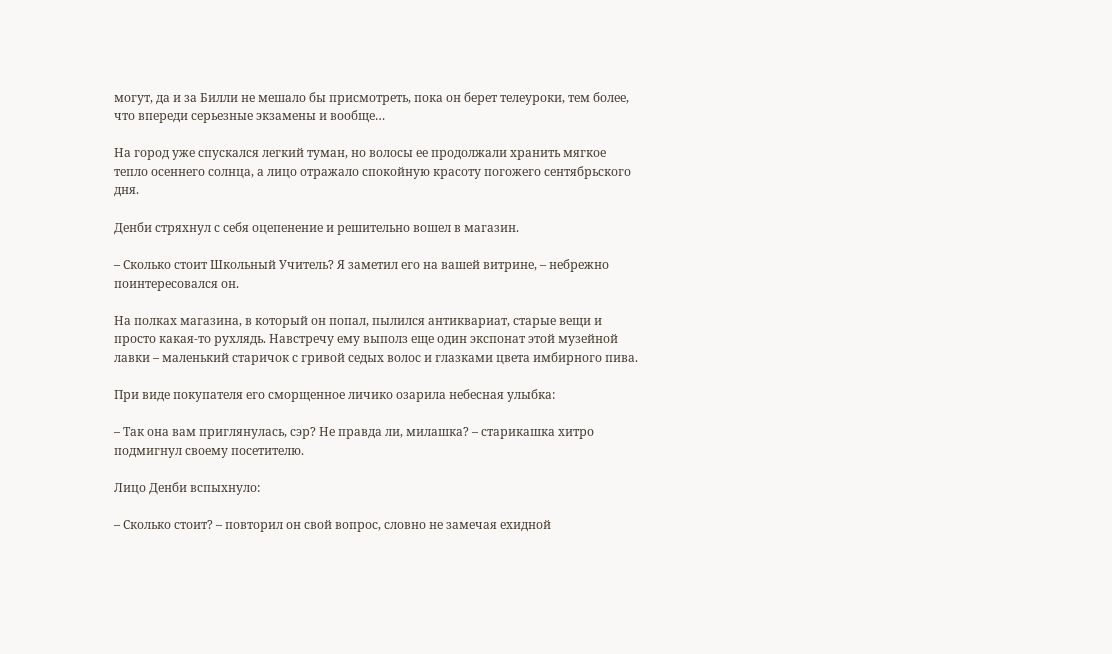могут, да и за Билли не мешало бы присмотреть, пока он берет телеуроки, тем более, что впереди серьезные экзамены и вообще…

На город уже спускался легкий туман, но волосы ее продолжали хранить мягкое тепло осеннего солнца, а лицо отражало спокойную красоту погожего сентябрьского дня.

Денби стряхнул с себя оцепенение и решительно вошел в магазин.

– Сколько стоит Школьный Учитель? Я заметил его на вашей витрине, – небрежно поинтересовался он.

На полках магазина, в который он попал, пылился антиквариат, старые вещи и просто какая-то рухлядь. Навстречу ему выполз еще один экспонат этой музейной лавки – маленький старичок с гривой седых волос и глазками цвета имбирного пива.

При виде покупателя его сморщенное личико озарила небесная улыбка:

– Так она вам приглянулась, сэр? Не правда ли, милашка? – старикашка хитро подмигнул своему посетителю.

Лицо Денби вспыхнуло:

– Сколько стоит? – повторил он свой вопрос, словно не замечая ехидной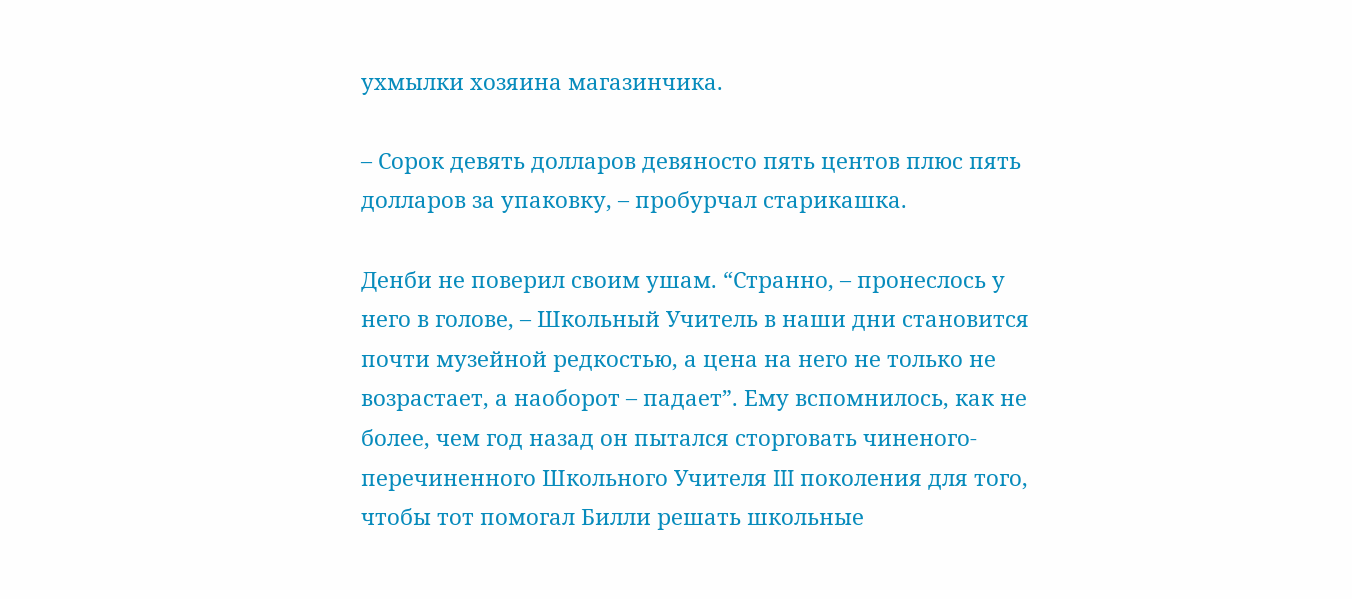ухмылки хозяина магазинчика.

– Сорок девять долларов девяносто пять центов плюс пять долларов за упаковку, – пробурчал старикашка.

Денби не поверил своим ушам. “Странно, – пронеслось у него в голове, – Школьный Учитель в наши дни становится почти музейной редкостью, а цена на него не только не возрастает, а наоборот – падает”. Ему вспомнилось, как не более, чем год назад он пытался сторговать чиненого-перечиненного Школьного Учителя III поколения для того, чтобы тот помогал Билли решать школьные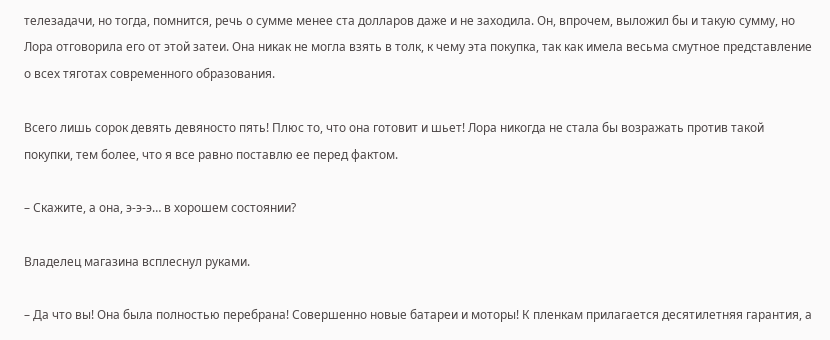телезадачи, но тогда, помнится, речь о сумме менее ста долларов даже и не заходила. Он, впрочем, выложил бы и такую сумму, но Лора отговорила его от этой затеи. Она никак не могла взять в толк, к чему эта покупка, так как имела весьма смутное представление о всех тяготах современного образования.

Всего лишь сорок девять девяносто пять! Плюс то, что она готовит и шьет! Лора никогда не стала бы возражать против такой покупки, тем более, что я все равно поставлю ее перед фактом.

– Скажите, а она, э-э-э… в хорошем состоянии?

Владелец магазина всплеснул руками.

– Да что вы! Она была полностью перебрана! Совершенно новые батареи и моторы! К пленкам прилагается десятилетняя гарантия, а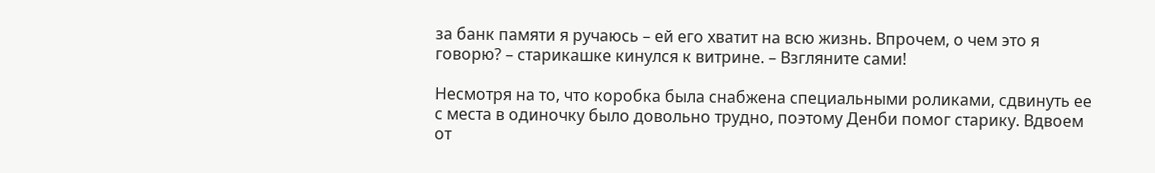за банк памяти я ручаюсь – ей его хватит на всю жизнь. Впрочем, о чем это я говорю? – старикашке кинулся к витрине. – Взгляните сами!

Несмотря на то, что коробка была снабжена специальными роликами, сдвинуть ее с места в одиночку было довольно трудно, поэтому Денби помог старику. Вдвоем от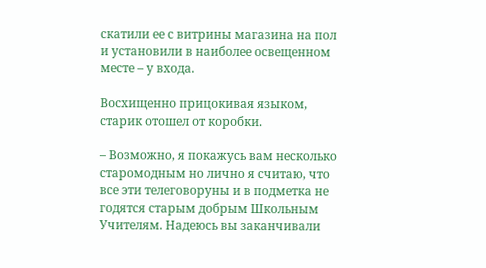скатили ее с витрины магазина на пол и установили в наиболее освещенном месте – у входа.

Восхищенно прицокивая языком, старик отошел от коробки.

– Возможно, я покажусь вам несколько старомодным но лично я считаю, что все эти телеговоруны и в подметка не годятся старым добрым Школьным Учителям. Надеюсь вы заканчивали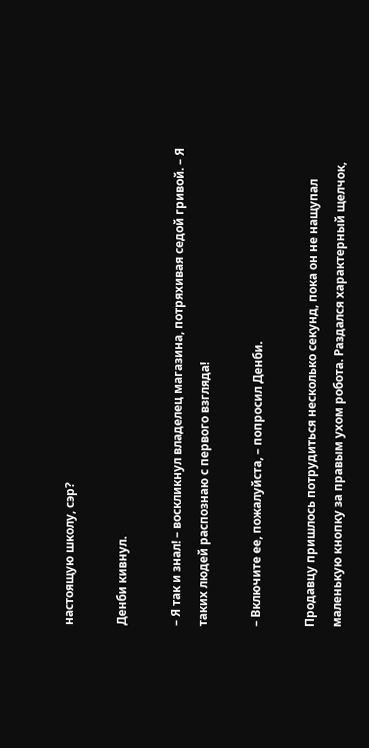настоящую школу, сэр?

Денби кивнул.

– Я так и знал! – воскликнул владелец магазина, потряхивая седой гривой. – Я таких людей распознаю с первого взгляда!

– Включите ее, пожалуйста, – попросил Денби.

Продавцу пришлось потрудиться несколько секунд, пока он не нащупал маленькую кнопку за правым ухом робота. Раздался характерный щелчок,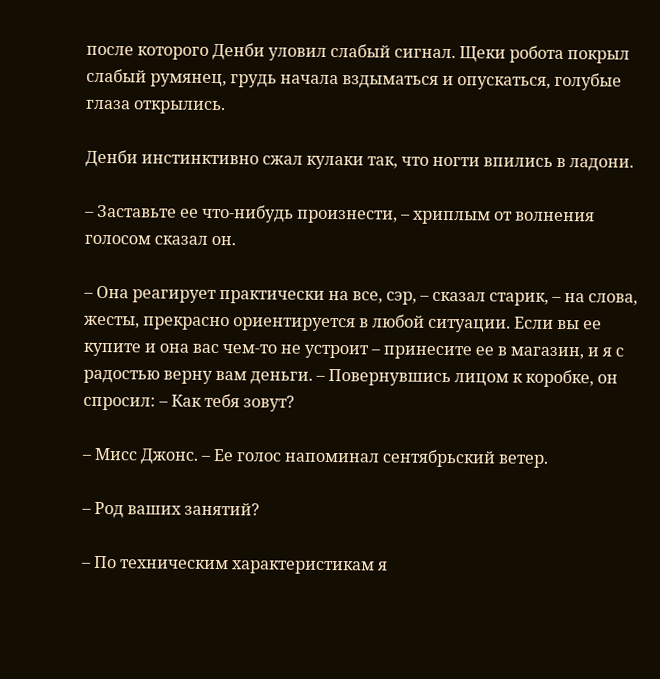после которого Денби уловил слабый сигнал. Щеки робота покрыл слабый румянец, грудь начала вздыматься и опускаться, голубые глаза открылись.

Денби инстинктивно сжал кулаки так, что ногти впились в ладони.

– Заставьте ее что-нибудь произнести, – хриплым от волнения голосом сказал он.

– Она реагирует практически на все, сэр, – сказал старик, – на слова, жесты, прекрасно ориентируется в любой ситуации. Если вы ее купите и она вас чем-то не устроит – принесите ее в магазин, и я с радостью верну вам деньги. – Повернувшись лицом к коробке, он спросил: – Как тебя зовут?

– Мисс Джонс. – Ее голос напоминал сентябрьский ветер.

– Род ваших занятий?

– По техническим характеристикам я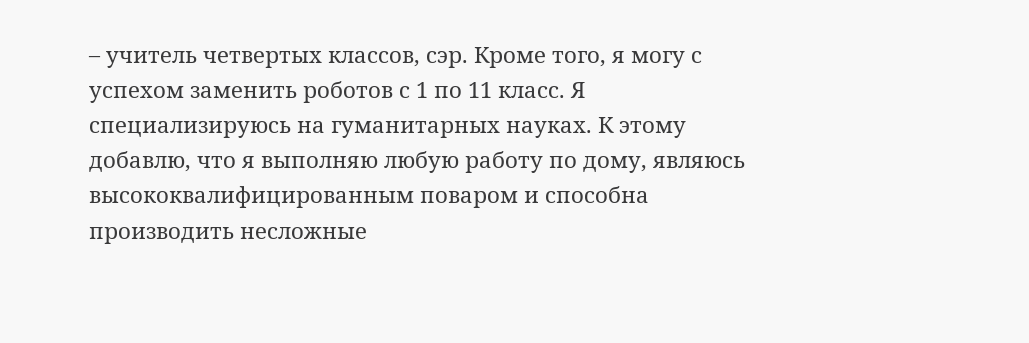– учитель четвертых классов, сэр. Кроме того, я могу с успехом заменить роботов с 1 по 11 класс. Я специализируюсь на гуманитарных науках. К этому добавлю, что я выполняю любую работу по дому, являюсь высококвалифицированным поваром и способна производить несложные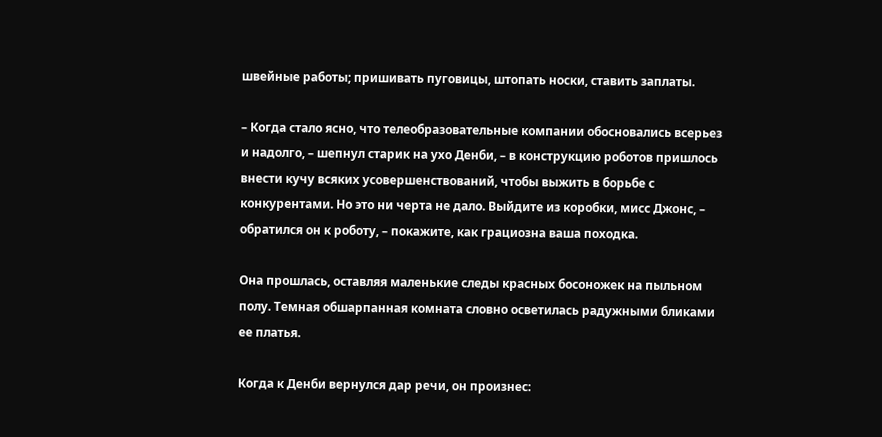швейные работы; пришивать пуговицы, штопать носки, ставить заплаты.

– Когда стало ясно, что телеобразовательные компании обосновались всерьез и надолго, – шепнул старик на ухо Денби, – в конструкцию роботов пришлось внести кучу всяких усовершенствований, чтобы выжить в борьбе с конкурентами. Но это ни черта не дало. Выйдите из коробки, мисс Джонс, – обратился он к роботу, – покажите, как грациозна ваша походка.

Она прошлась, оставляя маленькие следы красных босоножек на пыльном полу. Темная обшарпанная комната словно осветилась радужными бликами ее платья.

Когда к Денби вернулся дар речи, он произнес: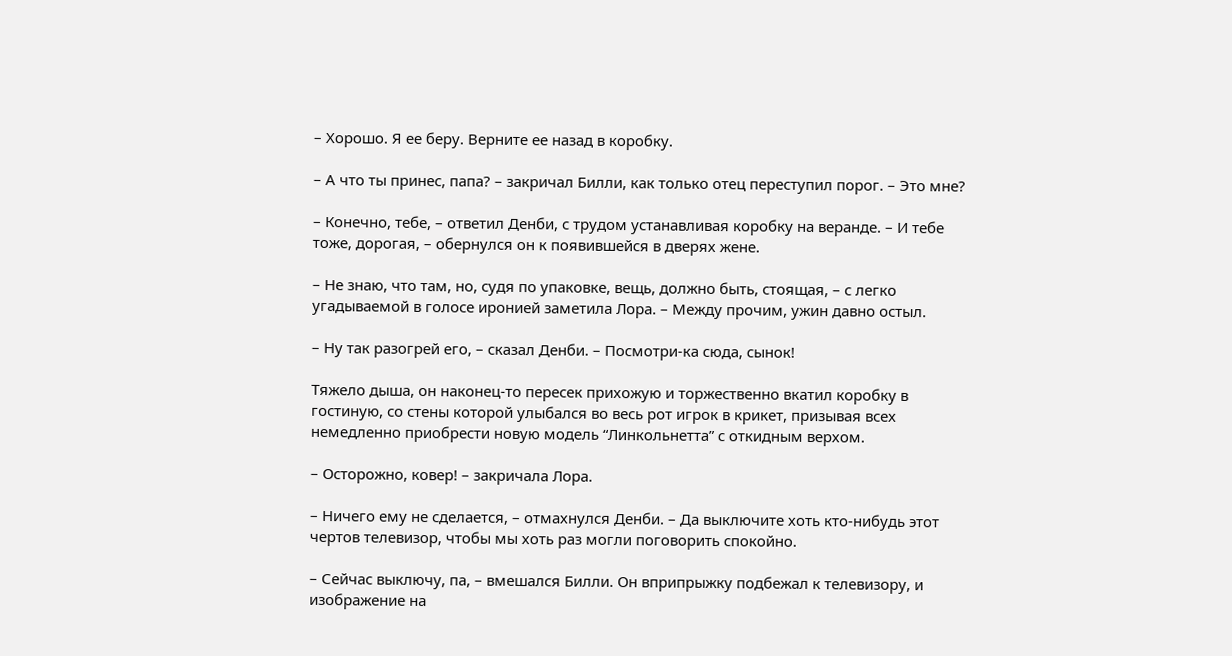– Хорошо. Я ее беру. Верните ее назад в коробку.

– А что ты принес, папа? – закричал Билли, как только отец переступил порог. – Это мне?

– Конечно, тебе, – ответил Денби, с трудом устанавливая коробку на веранде. – И тебе тоже, дорогая, – обернулся он к появившейся в дверях жене.

– Не знаю, что там, но, судя по упаковке, вещь, должно быть, стоящая, – с легко угадываемой в голосе иронией заметила Лора. – Между прочим, ужин давно остыл.

– Ну так разогрей его, – сказал Денби. – Посмотри-ка сюда, сынок!

Тяжело дыша, он наконец-то пересек прихожую и торжественно вкатил коробку в гостиную, со стены которой улыбался во весь рот игрок в крикет, призывая всех немедленно приобрести новую модель “Линкольнетта” с откидным верхом.

– Осторожно, ковер! – закричала Лора.

– Ничего ему не сделается, – отмахнулся Денби. – Да выключите хоть кто-нибудь этот чертов телевизор, чтобы мы хоть раз могли поговорить спокойно.

– Сейчас выключу, па, – вмешался Билли. Он вприпрыжку подбежал к телевизору, и изображение на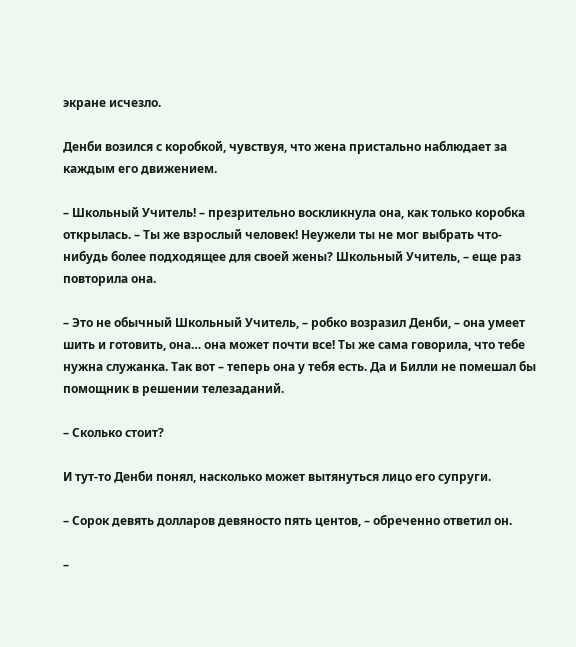экране исчезло.

Денби возился с коробкой, чувствуя, что жена пристально наблюдает за каждым его движением.

– Школьный Учитель! – презрительно воскликнула она, как только коробка открылась. – Ты же взрослый человек! Неужели ты не мог выбрать что-нибудь более подходящее для своей жены? Школьный Учитель, – еще раз повторила она.

– Это не обычный Школьный Учитель, – робко возразил Денби, – она умеет шить и готовить, она… она может почти все! Ты же сама говорила, что тебе нужна служанка. Так вот – теперь она у тебя есть. Да и Билли не помешал бы помощник в решении телезаданий.

– Сколько стоит?

И тут-то Денби понял, насколько может вытянуться лицо его супруги.

– Сорок девять долларов девяносто пять центов, – обреченно ответил он.

–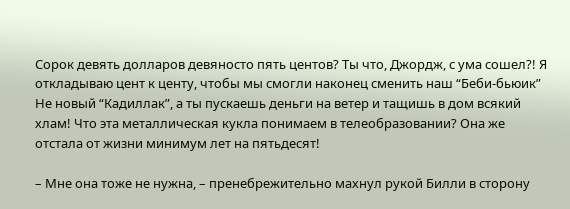Сорок девять долларов девяносто пять центов? Ты что, Джордж, с ума сошел?! Я откладываю цент к центу, чтобы мы смогли наконец сменить наш “Беби-бьюик” Не новый “Кадиллак”, а ты пускаешь деньги на ветер и тащишь в дом всякий хлам! Что эта металлическая кукла понимаем в телеобразовании? Она же отстала от жизни минимум лет на пятьдесят!

– Мне она тоже не нужна, – пренебрежительно махнул рукой Билли в сторону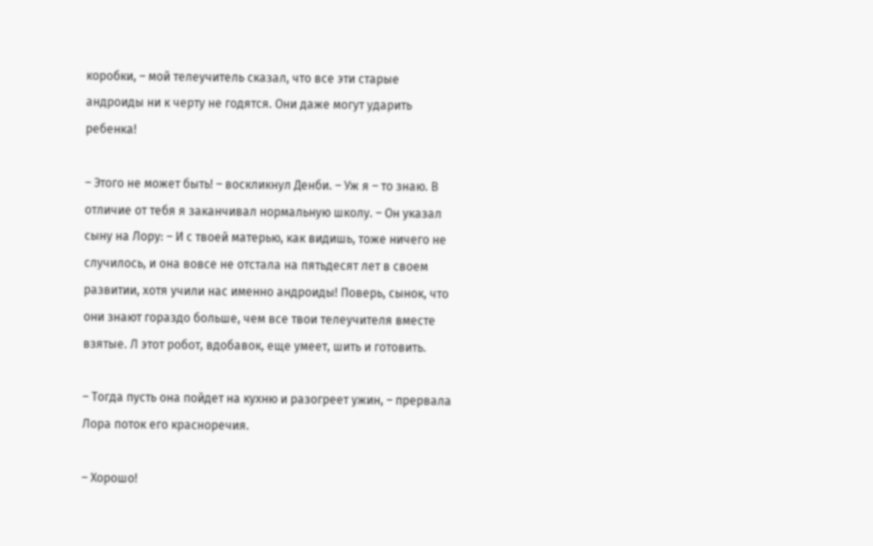коробки, – мой телеучитель сказал, что все эти старые андроиды ни к черту не годятся. Они даже могут ударить ребенка!

– Этого не может быть! – воскликнул Денби. – Уж я – то знаю. В отличие от тебя я заканчивал нормальную школу. – Он указал сыну на Лору: – И с твоей матерью, как видишь, тоже ничего не случилось, и она вовсе не отстала на пятьдесят лет в своем развитии, хотя учили нас именно андроиды! Поверь, сынок, что они знают гораздо больше, чем все твои телеучителя вместе взятые. Л этот робот, вдобавок, еще умеет, шить и готовить.

– Тогда пусть она пойдет на кухню и разогреет ужин, – прервала Лора поток его красноречия.

– Хорошо!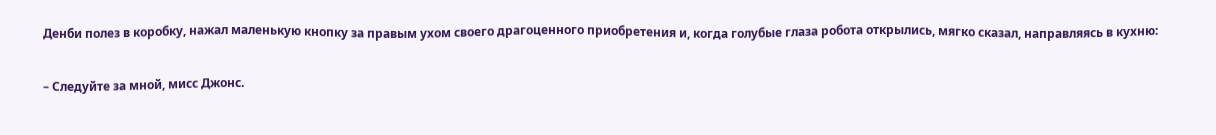Денби полез в коробку, нажал маленькую кнопку за правым ухом своего драгоценного приобретения и, когда голубые глаза робота открылись, мягко сказал, направляясь в кухню:

– Следуйте за мной, мисс Джонс.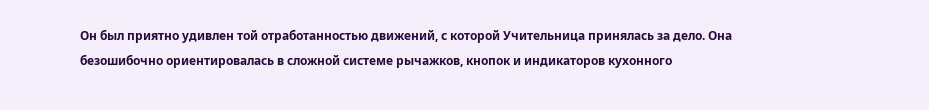Он был приятно удивлен той отработанностью движений, с которой Учительница принялась за дело. Она безошибочно ориентировалась в сложной системе рычажков, кнопок и индикаторов кухонного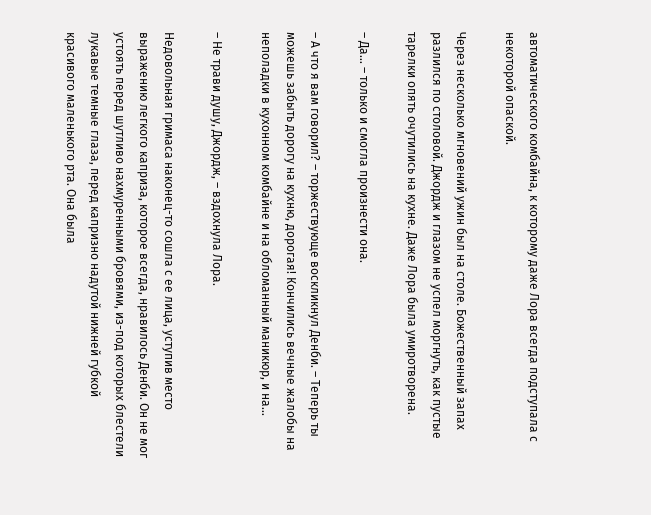автоматического комбайна, к которому даже Лора всегда подступала с некоторой опаской.

Через несколько мгновений ужин был на столе. Божественный запах разлился по столовой. Джордж и глазом не успел моргнуть, как пустые тарелки опять очутились на кухне. Даже Лора была умиротворена.

– Да… – только и смогла произнести она.

– А что я вам говорил? – торжествующе воскликнул Денби. – Теперь ты можешь забыть дорогу на кухню, дорогая! Кончились вечные жалобы на неполадки в кухонном комбайне и на обломанный маникюр, и на…

– Не трави душу, Джордж, – вздохнула Лора.

Недовольная гримаса наконец-то сошла с ее лица, уступив место выражению легкого каприза, которое всегда, нравилось Денби. Он не мог устоять перед шутливо нахмуренными бровями, из-под которых блестели лукавые темные глаза, перед капризно надутой нижней губкой красивого маленького рта. Она была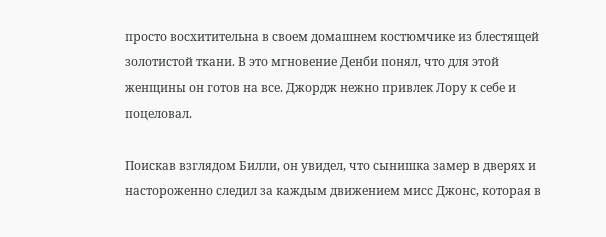просто восхитительна в своем домашнем костюмчике из блестящей золотистой ткани. В это мгновение Денби понял, что для этой женщины он готов на все. Джордж нежно привлек Лору к себе и поцеловал.

Поискав взглядом Билли, он увидел, что сынишка замер в дверях и настороженно следил за каждым движением мисс Джонс, которая в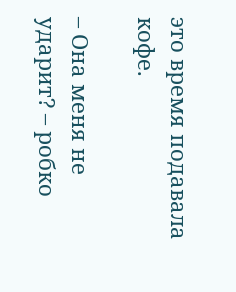это время подавала кофе.

– Она меня не ударит? – робко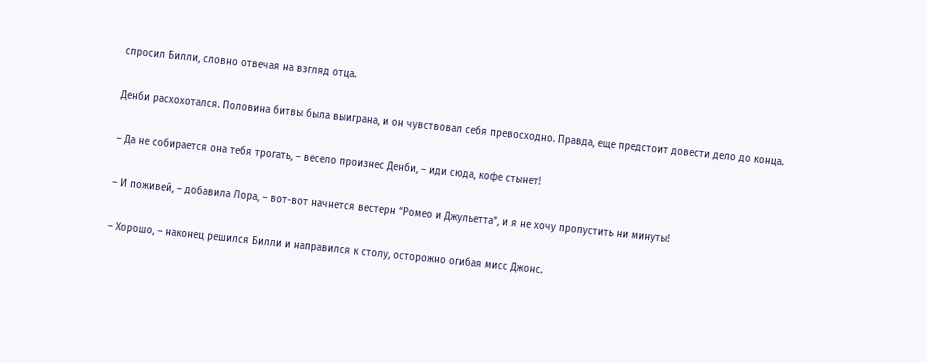спросил Билли, словно отвечая на взгляд отца.

Денби расхохотался. Половина битвы была выиграна, и он чувствовал себя превосходно. Правда, еще предстоит довести дело до конца.

– Да не собирается она тебя трогать, – весело произнес Денби, – иди сюда, кофе стынет!

– И поживей, – добавила Лора, – вот-вот начнется вестерн “Ромео и Джульетта”, и я не хочу пропустить ни минуты!

– Хорошо, – наконец решился Билли и направился к столу, осторожно огибая мисс Джонс.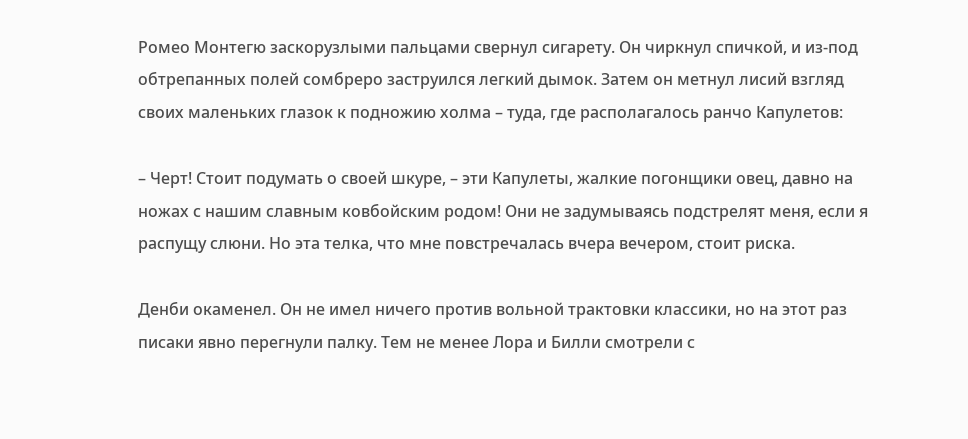Ромео Монтегю заскорузлыми пальцами свернул сигарету. Он чиркнул спичкой, и из-под обтрепанных полей сомбреро заструился легкий дымок. Затем он метнул лисий взгляд своих маленьких глазок к подножию холма – туда, где располагалось ранчо Капулетов:

– Черт! Стоит подумать о своей шкуре, – эти Капулеты, жалкие погонщики овец, давно на ножах с нашим славным ковбойским родом! Они не задумываясь подстрелят меня, если я распущу слюни. Но эта телка, что мне повстречалась вчера вечером, стоит риска.

Денби окаменел. Он не имел ничего против вольной трактовки классики, но на этот раз писаки явно перегнули палку. Тем не менее Лора и Билли смотрели с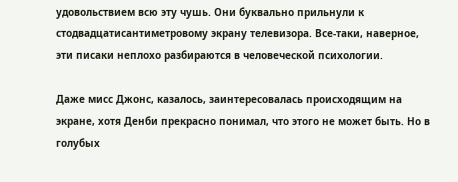удовольствием всю эту чушь. Они буквально прильнули к стодвадцатисантиметровому экрану телевизора. Все-таки, наверное, эти писаки неплохо разбираются в человеческой психологии.

Даже мисс Джонс, казалось, заинтересовалась происходящим на экране, хотя Денби прекрасно понимал, что этого не может быть. Но в голубых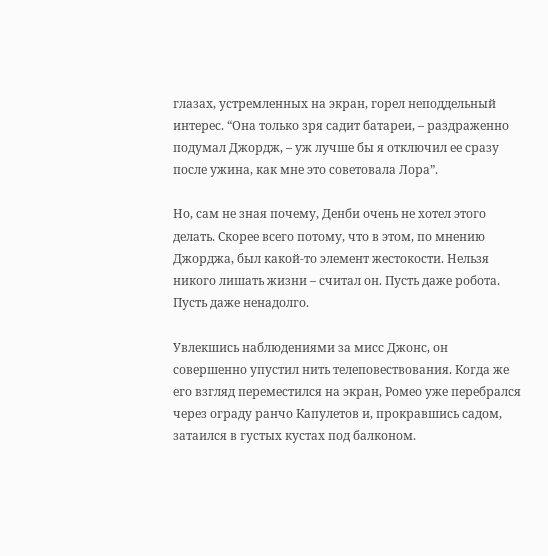глазах, устремленных на экран, горел неподдельный интерес. “Она только зря садит батареи, – раздраженно подумал Джордж, – уж лучше бы я отключил ее сразу после ужина, как мне это советовала Лора”.

Но, сам не зная почему, Денби очень не хотел этого делать. Скорее всего потому, что в этом, по мнению Джорджа, был какой-то элемент жестокости. Нельзя никого лишать жизни – считал он. Пусть даже робота. Пусть даже ненадолго.

Увлекшись наблюдениями за мисс Джонс, он совершенно упустил нить телеповествования. Когда же его взгляд переместился на экран, Ромео уже перебрался через ограду ранчо Капулетов и, прокравшись садом, затаился в густых кустах под балконом.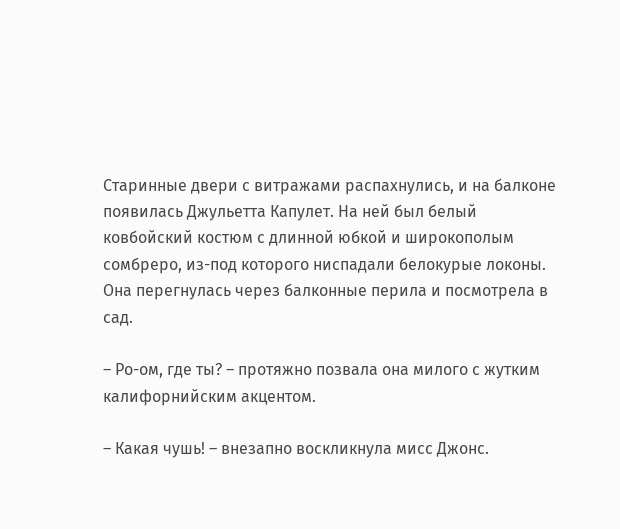Старинные двери с витражами распахнулись, и на балконе появилась Джульетта Капулет. На ней был белый ковбойский костюм с длинной юбкой и широкополым сомбреро, из-под которого ниспадали белокурые локоны. Она перегнулась через балконные перила и посмотрела в сад.

– Ро-ом, где ты? – протяжно позвала она милого с жутким калифорнийским акцентом.

– Какая чушь! – внезапно воскликнула мисс Джонс.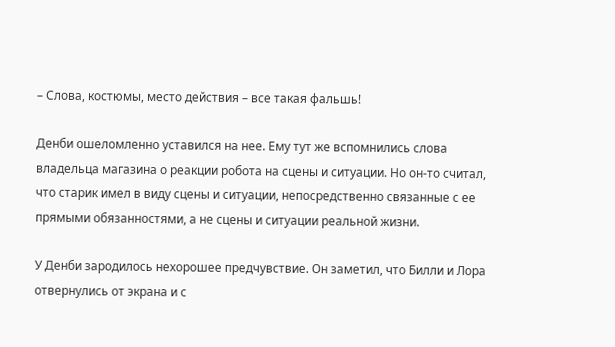– Слова, костюмы, место действия – все такая фальшь!

Денби ошеломленно уставился на нее. Ему тут же вспомнились слова владельца магазина о реакции робота на сцены и ситуации. Но он-то считал, что старик имел в виду сцены и ситуации, непосредственно связанные с ее прямыми обязанностями, а не сцены и ситуации реальной жизни.

У Денби зародилось нехорошее предчувствие. Он заметил, что Билли и Лора отвернулись от экрана и с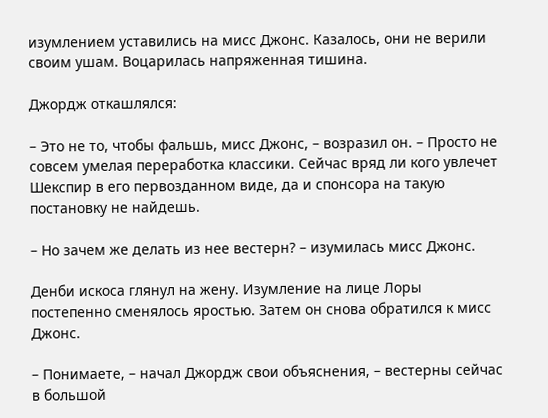изумлением уставились на мисс Джонс. Казалось, они не верили своим ушам. Воцарилась напряженная тишина.

Джордж откашлялся:

– Это не то, чтобы фальшь, мисс Джонс, – возразил он. – Просто не совсем умелая переработка классики. Сейчас вряд ли кого увлечет Шекспир в его первозданном виде, да и спонсора на такую постановку не найдешь.

– Но зачем же делать из нее вестерн? – изумилась мисс Джонс.

Денби искоса глянул на жену. Изумление на лице Лоры постепенно сменялось яростью. Затем он снова обратился к мисс Джонс.

– Понимаете, – начал Джордж свои объяснения, – вестерны сейчас в большой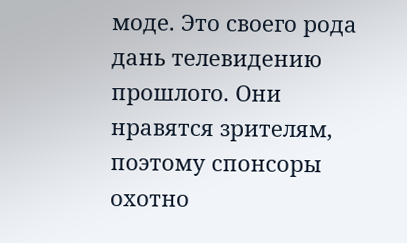моде. Это своего рода дань телевидению прошлого. Они нравятся зрителям, поэтому спонсоры охотно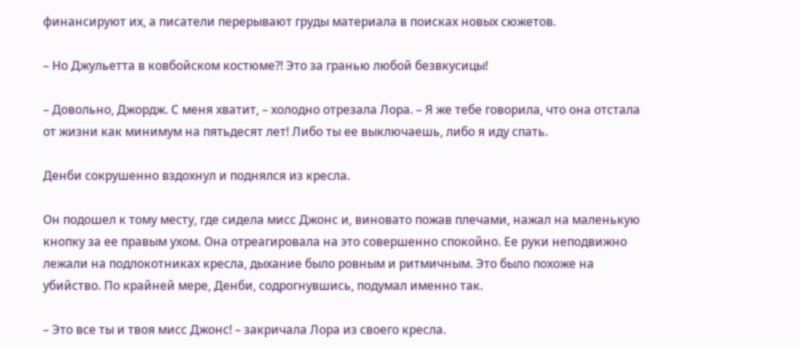финансируют их, а писатели перерывают груды материала в поисках новых сюжетов.

– Но Джульетта в ковбойском костюме?! Это за гранью любой безвкусицы!

– Довольно, Джордж. С меня хватит, – холодно отрезала Лора. – Я же тебе говорила, что она отстала от жизни как минимум на пятьдесят лет! Либо ты ее выключаешь, либо я иду спать.

Денби сокрушенно вздохнул и поднялся из кресла.

Он подошел к тому месту, где сидела мисс Джонс и, виновато пожав плечами, нажал на маленькую кнопку за ее правым ухом. Она отреагировала на это совершенно спокойно. Ее руки неподвижно лежали на подлокотниках кресла, дыхание было ровным и ритмичным. Это было похоже на убийство. По крайней мере, Денби, содрогнувшись, подумал именно так.

– Это все ты и твоя мисс Джонс! – закричала Лора из своего кресла.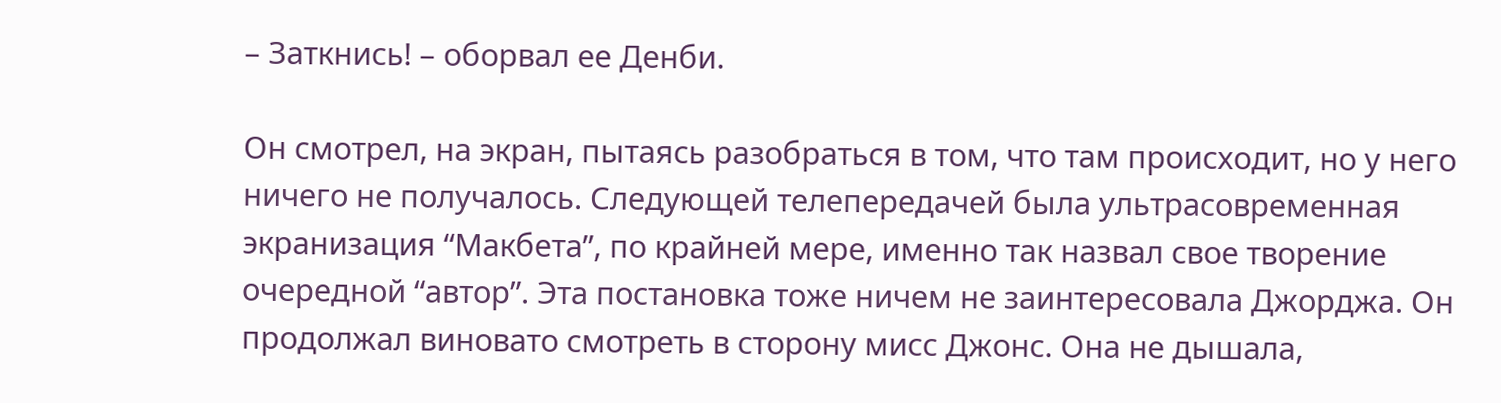– Заткнись! – оборвал ее Денби.

Он смотрел, на экран, пытаясь разобраться в том, что там происходит, но у него ничего не получалось. Следующей телепередачей была ультрасовременная экранизация “Макбета”, по крайней мере, именно так назвал свое творение очередной “автор”. Эта постановка тоже ничем не заинтересовала Джорджа. Он продолжал виновато смотреть в сторону мисс Джонс. Она не дышала,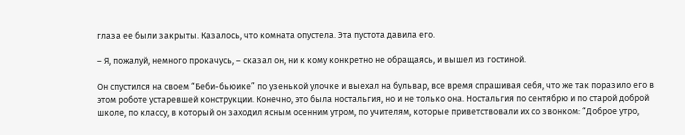глаза ее были закрыты. Казалось, что комната опустела. Эта пустота давила его.

– Я, пожалуй, немного прокачусь, – сказал он, ни к кому конкретно не обращаясь, и вышел из гостиной.

Он спустился на своем “Беби-бьюике” по узенькой улочке и выехал на бульвар, все время спрашивая себя, что же так поразило его в этом роботе устаревшей конструкции. Конечно, это была ностальгия, но и не только она. Ностальгия по сентябрю и по старой доброй школе, по классу, в который он заходил ясным осенним утром, по учителям, которые приветствовали их со звонком: “Доброе утро,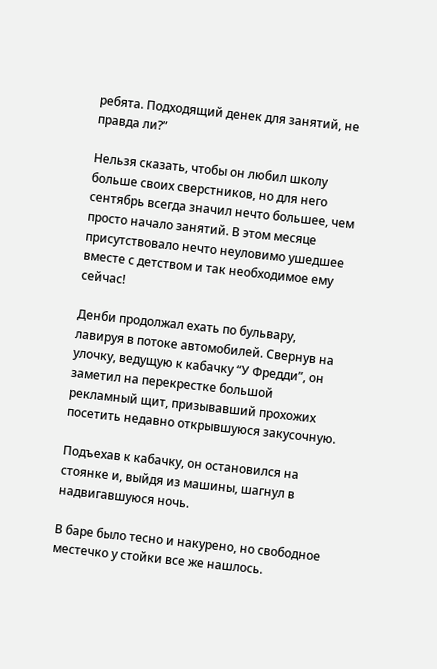ребята. Подходящий денек для занятий, не правда ли?”

Нельзя сказать, чтобы он любил школу больше своих сверстников, но для него сентябрь всегда значил нечто большее, чем просто начало занятий. В этом месяце присутствовало нечто неуловимо ушедшее вместе с детством и так необходимое ему сейчас!

Денби продолжал ехать по бульвару, лавируя в потоке автомобилей. Свернув на улочку, ведущую к кабачку “У Фредди”, он заметил на перекрестке большой рекламный щит, призывавший прохожих посетить недавно открывшуюся закусочную.

Подъехав к кабачку, он остановился на стоянке и, выйдя из машины, шагнул в надвигавшуюся ночь.

В баре было тесно и накурено, но свободное местечко у стойки все же нашлось.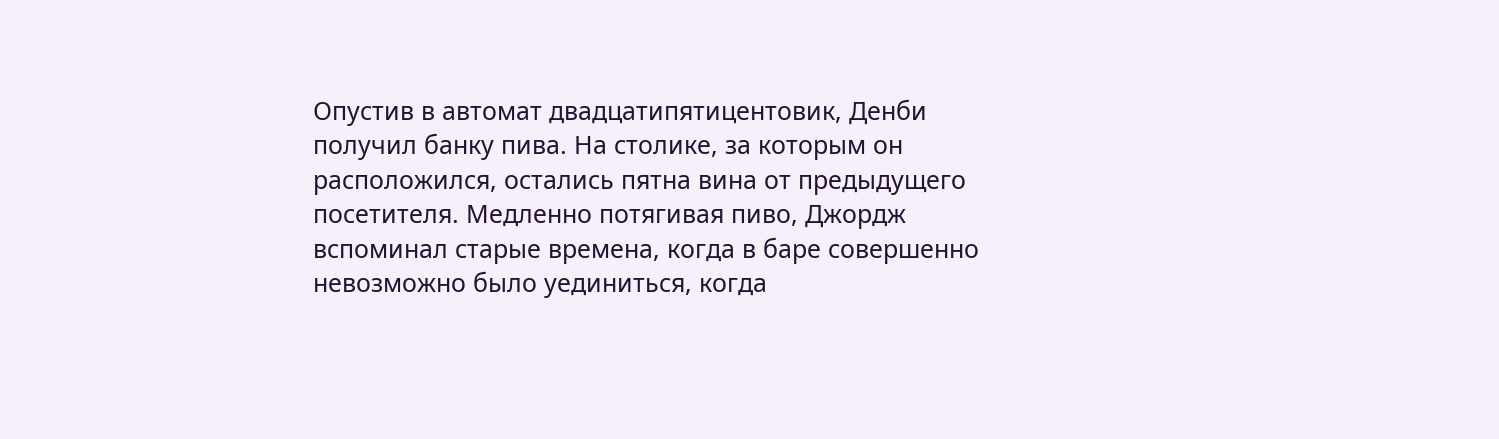Опустив в автомат двадцатипятицентовик, Денби получил банку пива. На столике, за которым он расположился, остались пятна вина от предыдущего посетителя. Медленно потягивая пиво, Джордж вспоминал старые времена, когда в баре совершенно невозможно было уединиться, когда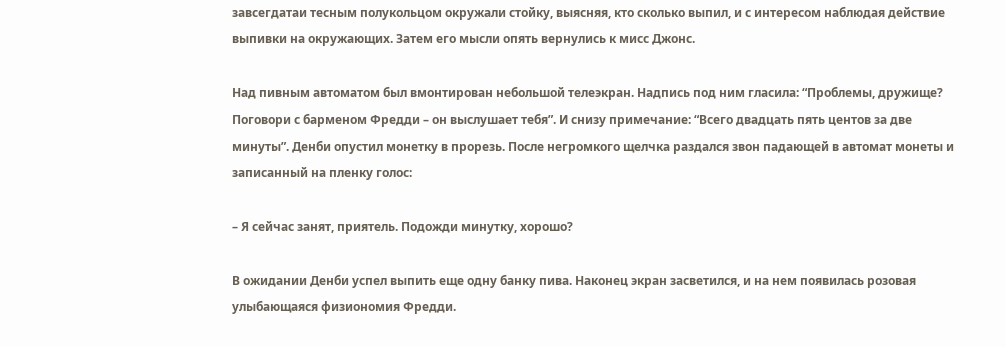завсегдатаи тесным полукольцом окружали стойку, выясняя, кто сколько выпил, и с интересом наблюдая действие выпивки на окружающих. Затем его мысли опять вернулись к мисс Джонс.

Над пивным автоматом был вмонтирован небольшой телеэкран. Надпись под ним гласила: “Проблемы, дружище? Поговори с барменом Фредди – он выслушает тебя”. И снизу примечание: “Всего двадцать пять центов за две минуты”. Денби опустил монетку в прорезь. После негромкого щелчка раздался звон падающей в автомат монеты и записанный на пленку голос:

– Я сейчас занят, приятель. Подожди минутку, хорошо?

В ожидании Денби успел выпить еще одну банку пива. Наконец экран засветился, и на нем появилась розовая улыбающаяся физиономия Фредди.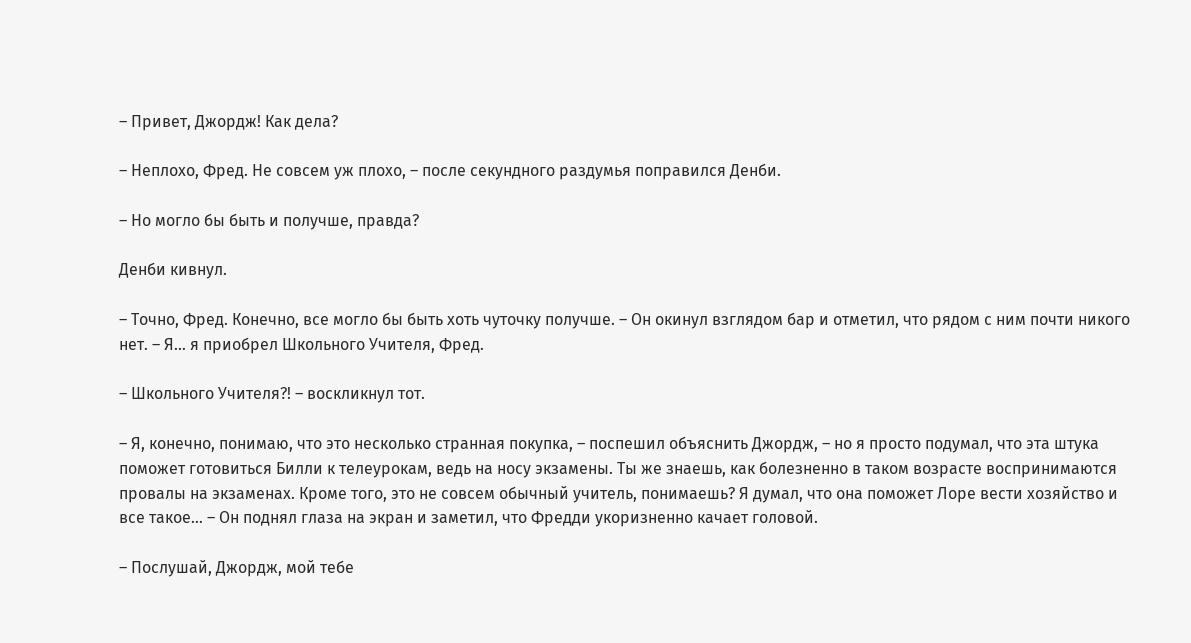– Привет, Джордж! Как дела?

– Неплохо, Фред. Не совсем уж плохо, – после секундного раздумья поправился Денби.

– Но могло бы быть и получше, правда?

Денби кивнул.

– Точно, Фред. Конечно, все могло бы быть хоть чуточку получше. – Он окинул взглядом бар и отметил, что рядом с ним почти никого нет. – Я… я приобрел Школьного Учителя, Фред.

– Школьного Учителя?! – воскликнул тот.

– Я, конечно, понимаю, что это несколько странная покупка, – поспешил объяснить Джордж, – но я просто подумал, что эта штука поможет готовиться Билли к телеурокам, ведь на носу экзамены. Ты же знаешь, как болезненно в таком возрасте воспринимаются провалы на экзаменах. Кроме того, это не совсем обычный учитель, понимаешь? Я думал, что она поможет Лоре вести хозяйство и все такое… – Он поднял глаза на экран и заметил, что Фредди укоризненно качает головой.

– Послушай, Джордж, мой тебе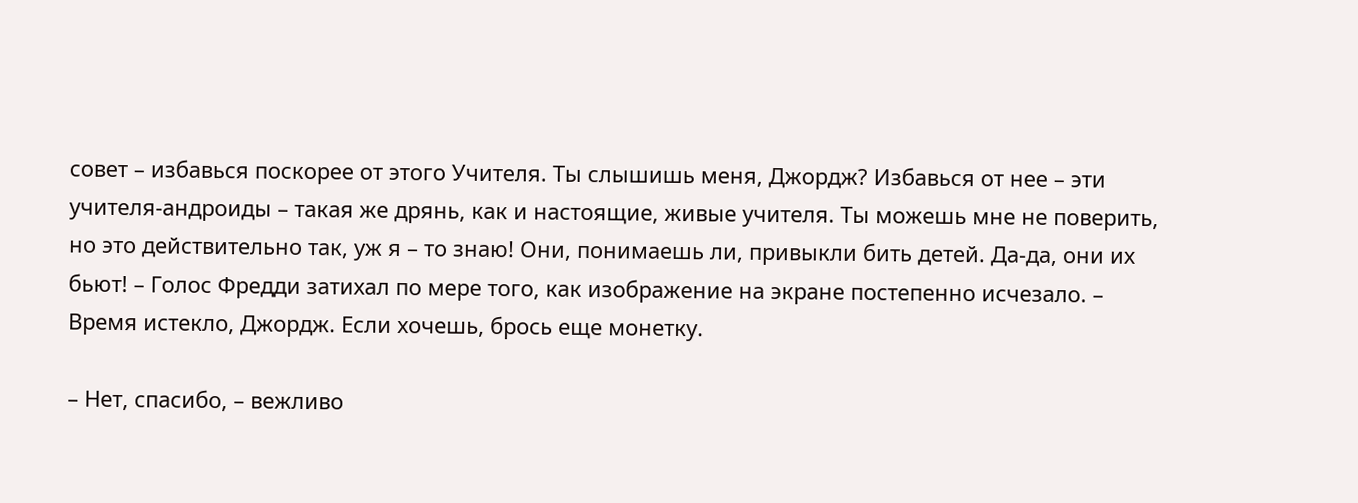совет – избавься поскорее от этого Учителя. Ты слышишь меня, Джордж? Избавься от нее – эти учителя-андроиды – такая же дрянь, как и настоящие, живые учителя. Ты можешь мне не поверить, но это действительно так, уж я – то знаю! Они, понимаешь ли, привыкли бить детей. Да-да, они их бьют! – Голос Фредди затихал по мере того, как изображение на экране постепенно исчезало. – Время истекло, Джордж. Если хочешь, брось еще монетку.

– Нет, спасибо, – вежливо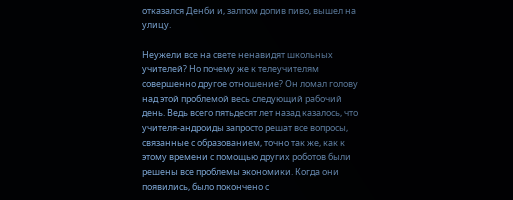отказался Денби и, залпом допив пиво, вышел на улицу.

Неужели все на свете ненавидят школьных учителей? Но почему же к телеучителям совершенно другое отношение? Он ломал голову над этой проблемой весь следующий рабочий день. Ведь всего пятьдесят лет назад казалось, что учителя-андроиды запросто решат все вопросы, связанные с образованием, точно так же, как к этому времени с помощью других роботов были решены все проблемы экономики. Когда они появились, было покончено с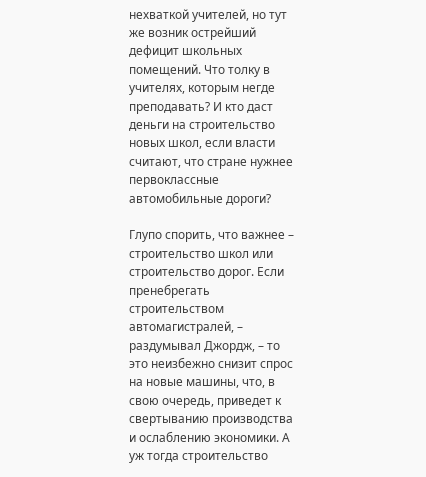нехваткой учителей, но тут же возник острейший дефицит школьных помещений. Что толку в учителях, которым негде преподавать? И кто даст деньги на строительство новых школ, если власти считают, что стране нужнее первоклассные автомобильные дороги?

Глупо спорить, что важнее – строительство школ или строительство дорог. Если пренебрегать строительством автомагистралей, – раздумывал Джордж, – то это неизбежно снизит спрос на новые машины, что, в свою очередь, приведет к свертыванию производства и ослаблению экономики. А уж тогда строительство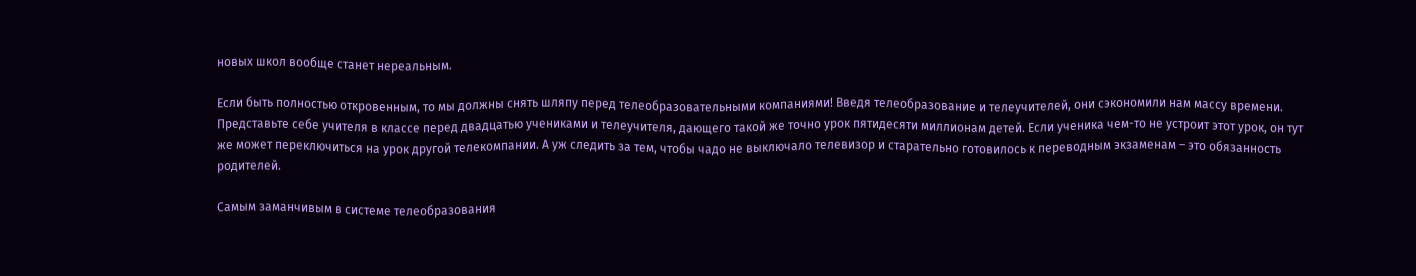новых школ вообще станет нереальным.

Если быть полностью откровенным, то мы должны снять шляпу перед телеобразовательными компаниями! Введя телеобразование и телеучителей, они сэкономили нам массу времени. Представьте себе учителя в классе перед двадцатью учениками и телеучителя, дающего такой же точно урок пятидесяти миллионам детей. Если ученика чем-то не устроит этот урок, он тут же может переключиться на урок другой телекомпании. А уж следить за тем, чтобы чадо не выключало телевизор и старательно готовилось к переводным экзаменам – это обязанность родителей.

Самым заманчивым в системе телеобразования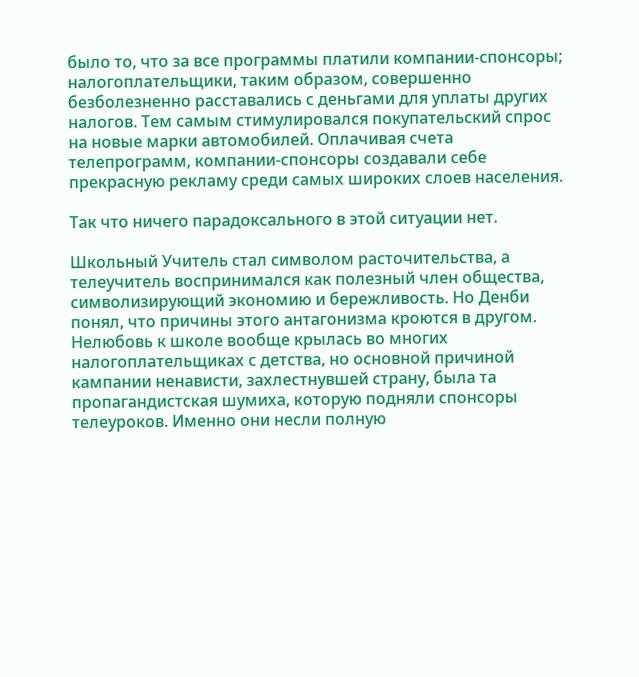было то, что за все программы платили компании-спонсоры; налогоплательщики, таким образом, совершенно безболезненно расставались с деньгами для уплаты других налогов. Тем самым стимулировался покупательский спрос на новые марки автомобилей. Оплачивая счета телепрограмм, компании-спонсоры создавали себе прекрасную рекламу среди самых широких слоев населения.

Так что ничего парадоксального в этой ситуации нет.

Школьный Учитель стал символом расточительства, а телеучитель воспринимался как полезный член общества, символизирующий экономию и бережливость. Но Денби понял, что причины этого антагонизма кроются в другом. Нелюбовь к школе вообще крылась во многих налогоплательщиках с детства, но основной причиной кампании ненависти, захлестнувшей страну, была та пропагандистская шумиха, которую подняли спонсоры телеуроков. Именно они несли полную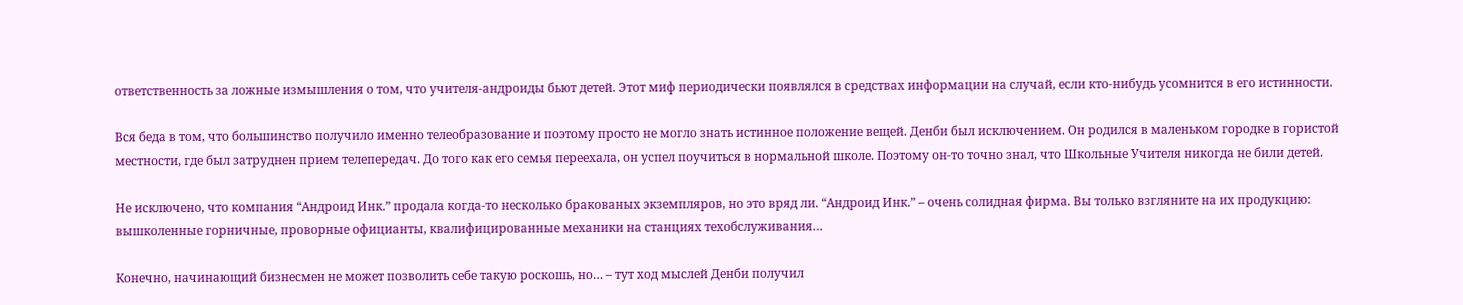ответственность за ложные измышления о том, что учителя-андроиды бьют детей. Этот миф периодически появлялся в средствах информации на случай, если кто-нибудь усомнится в его истинности.

Вся беда в том, что большинство получило именно телеобразование и поэтому просто не могло знать истинное положение вещей. Денби был исключением. Он родился в маленьком городке в гористой местности, где был затруднен прием телепередач. До того как его семья переехала, он успел поучиться в нормальной школе. Поэтому он-то точно знал, что Школьные Учителя никогда не били детей.

Не исключено, что компания “Андроид Инк.” продала когда-то несколько бракованых экземпляров, но это вряд ли. “Андроид Инк.” – очень солидная фирма. Вы только взгляните на их продукцию: вышколенные горничные, проворные официанты, квалифицированные механики на станциях техобслуживания…

Конечно, начинающий бизнесмен не может позволить себе такую роскошь, но… – тут ход мыслей Денби получил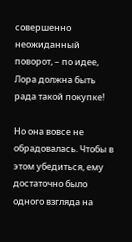совершенно неожиданный поворот, – по идее, Лора должна быть рада такой покупке!

Но она вовсе не обрадовалась. Чтобы в этом убедиться, ему достаточно было одного взгляда на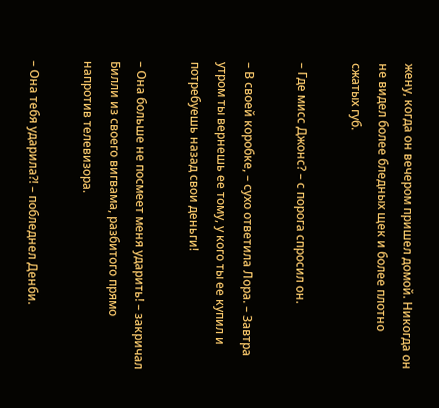жену, когда он вечером пришел домой. Никогда он не видел более бледных щек и более плотно сжатых губ.

– Где мисс Джонс? – с порога спросил он.

– В своей коробке, – сухо ответила Лора. – Завтра утром ты вернешь ее тому, у кого ты ее купил и потребуешь назад свои деньги!

– Она больше не посмеет меня ударить! – закричал Билли из своего вигвама, разбитого прямо напротив телевизора.

– Она тебя ударила?! – побледнел Денби.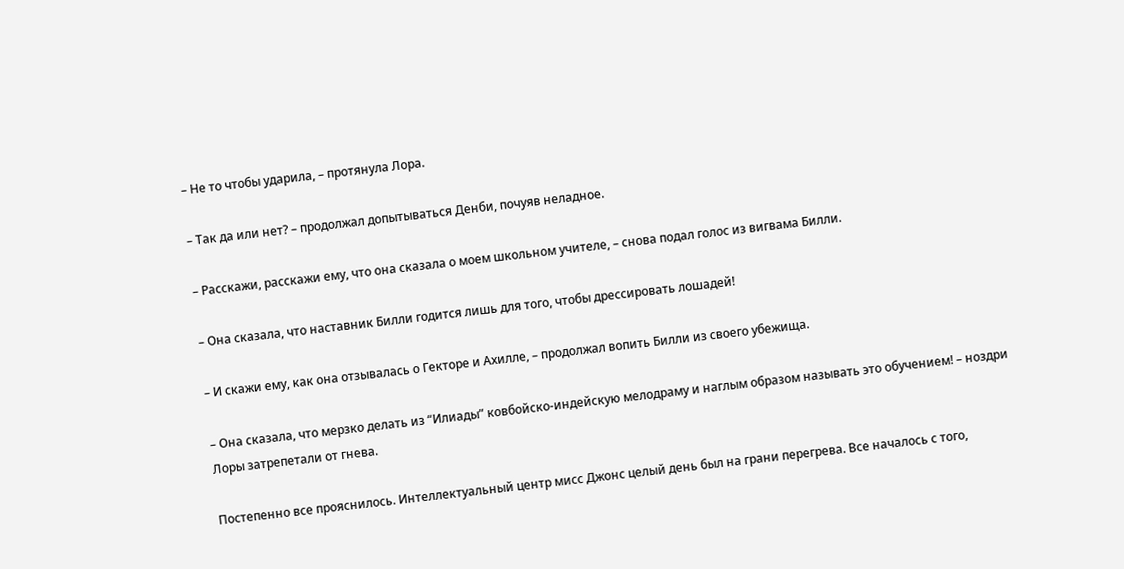– Не то чтобы ударила, – протянула Лора.

– Так да или нет? – продолжал допытываться Денби, почуяв неладное.

– Расскажи, расскажи ему, что она сказала о моем школьном учителе, – снова подал голос из вигвама Билли.

– Она сказала, что наставник Билли годится лишь для того, чтобы дрессировать лошадей!

– И скажи ему, как она отзывалась о Гекторе и Ахилле, – продолжал вопить Билли из своего убежища.

– Она сказала, что мерзко делать из “Илиады” ковбойско-индейскую мелодраму и наглым образом называть это обучением! – ноздри Лоры затрепетали от гнева.

Постепенно все прояснилось. Интеллектуальный центр мисс Джонс целый день был на грани перегрева. Все началось с того,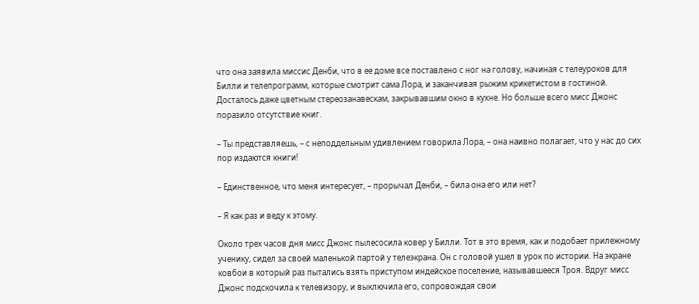что она заявила миссис Денби, что в ее доме все поставлено с ног на голову, начиная с телеуроков для Билли и телепрограмм, которые смотрит сама Лора, и заканчивая рыжим крикетистом в гостиной. Досталось даже цветным стереозанавескам, закрывавшим окно в кухне. Но больше всего мисс Джонс поразило отсутствие книг.

– Ты представляешь, – с неподдельным удивлением говорила Лора, – она наивно полагает, что у нас до сих пор издаются книги!

– Единственное, что меня интересует, – прорычал Денби, – била она его или нет?

– Я как раз и веду к этому.

Около трех часов дня мисс Джонс пылесосила ковер у Билли. Тот в это время, как и подобает прилежному ученику, сидел за своей маленькой партой у телеэкрана. Он с головой ушел в урок по истории. На экране ковбои в который раз пытались взять приступом индейское поселение, называвшееся Троя. Вдруг мисс Джонс подскочила к телевизору, и выключила его, сопровождая свои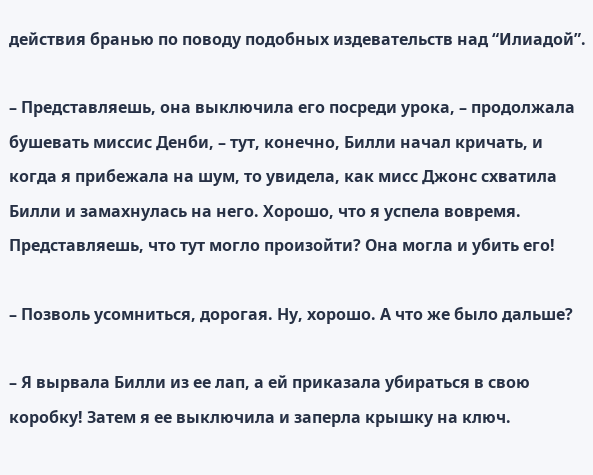действия бранью по поводу подобных издевательств над “Илиадой”.

– Представляешь, она выключила его посреди урока, – продолжала бушевать миссис Денби, – тут, конечно, Билли начал кричать, и когда я прибежала на шум, то увидела, как мисс Джонс схватила Билли и замахнулась на него. Хорошо, что я успела вовремя. Представляешь, что тут могло произойти? Она могла и убить его!

– Позволь усомниться, дорогая. Ну, хорошо. А что же было дальше?

– Я вырвала Билли из ее лап, а ей приказала убираться в свою коробку! Затем я ее выключила и заперла крышку на ключ.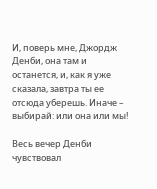И, поверь мне, Джордж Денби, она там и останется, и, как я уже сказала, завтра ты ее отсюда уберешь. Иначе – выбирай: или она или мы!

Весь вечер Денби чувствовал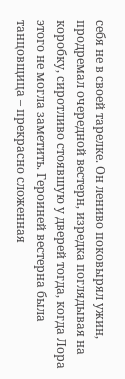себя не в своей тарелке. Он лениво поковырял ужин, продремал очередной вестерн, изредка поглядывая на коробку, сиротливо стоявшую у дверей тогда, когда Лора этого не могла заметить. Героиней вестерна была танцовщица – прекрасно сложенная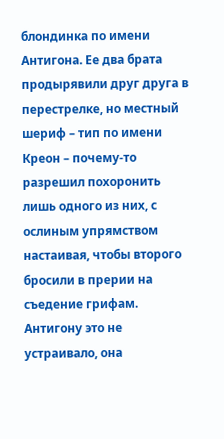блондинка по имени Антигона. Ее два брата продырявили друг друга в перестрелке, но местный шериф – тип по имени Креон – почему-то разрешил похоронить лишь одного из них, с ослиным упрямством настаивая, чтобы второго бросили в прерии на съедение грифам. Антигону это не устраивало, она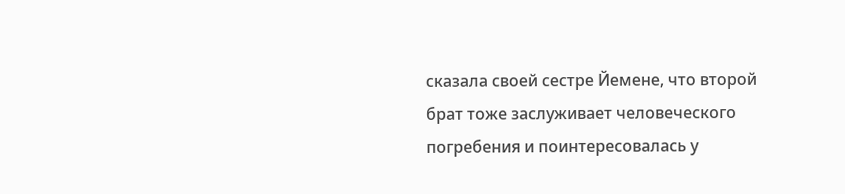сказала своей сестре Йемене, что второй брат тоже заслуживает человеческого погребения и поинтересовалась у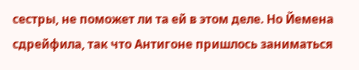сестры, не поможет ли та ей в этом деле. Но Йемена сдрейфила, так что Антигоне пришлось заниматься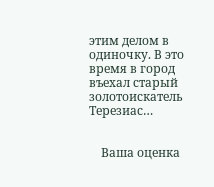этим делом в одиночку. В это время в город въехал старый золотоискатель Терезиас…


    Ваша оценка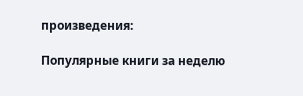произведения:

Популярные книги за неделю